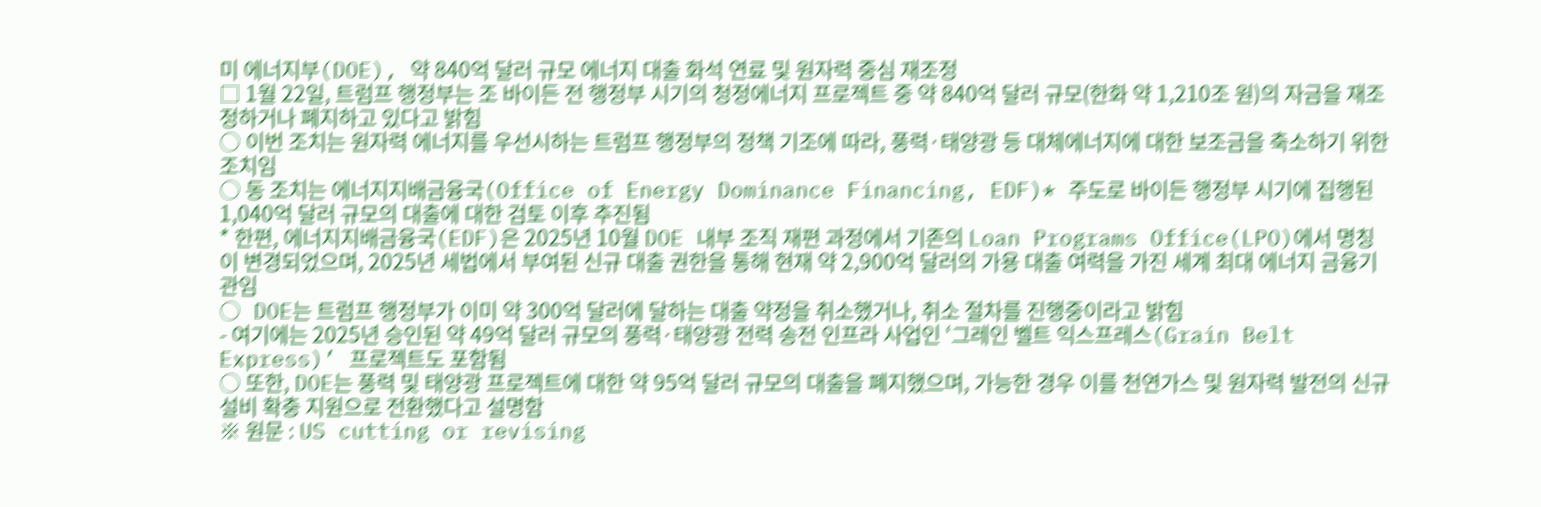미 에너지부(DOE), 약 840억 달러 규모 에너지 대출 화석 연료 및 원자력 중심 재조정
□ 1월 22일, 트럼프 행정부는 조 바이든 전 행정부 시기의 청정에너지 프로젝트 중 약 840억 달러 규모(한화 약 1,210조 원)의 자금을 재조정하거나 폐지하고 있다고 밝힘
○ 이번 조치는 원자력 에너지를 우선시하는 트럼프 행정부의 정책 기조에 따라, 풍력·태양광 등 대체에너지에 대한 보조금을 축소하기 위한 조치임
○ 동 조치는 에너지지배금융국(Office of Energy Dominance Financing, EDF)* 주도로 바이든 행정부 시기에 집행된 1,040억 달러 규모의 대출에 대한 검토 이후 추진됨
* 한편, 에너지지배금융국(EDF)은 2025년 10월 DOE 내부 조직 재편 과정에서 기존의 Loan Programs Office(LPO)에서 명칭이 변경되었으며, 2025년 세법에서 부여된 신규 대출 권한을 통해 현재 약 2,900억 달러의 가용 대출 여력을 가진 세계 최대 에너지 금융기관임
○ DOE는 트럼프 행정부가 이미 약 300억 달러에 달하는 대출 약정을 취소했거나, 취소 절차를 진행중이라고 밝힘
- 여기에는 2025년 승인된 약 49억 달러 규모의 풍력·태양광 전력 송전 인프라 사업인 ‘그레인 벨트 익스프레스(Grain Belt Express)’ 프로젝트도 포함됨
○ 또한, DOE는 풍력 및 태양광 프로젝트에 대한 약 95억 달러 규모의 대출을 폐지했으며, 가능한 경우 이를 천연가스 및 원자력 발전의 신규 설비 확충 지원으로 전환했다고 설명함
※ 원문 : US cutting or revising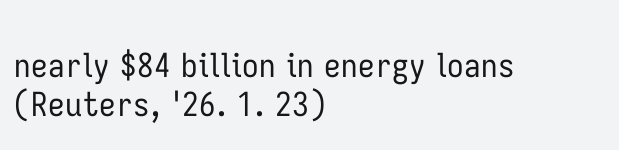nearly $84 billion in energy loans (Reuters, '26. 1. 23)